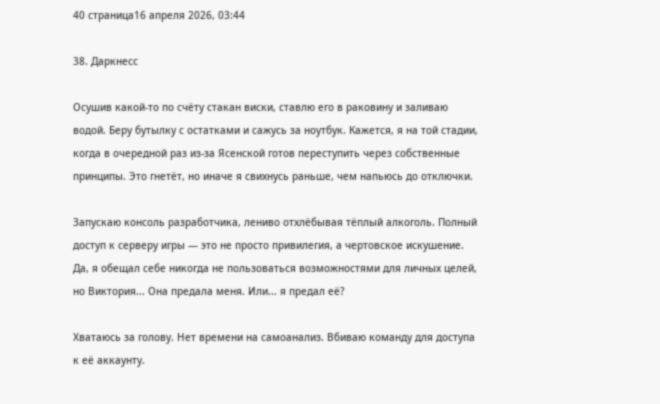40 страница16 апреля 2026, 03:44

38. Даркнесс

Осушив какой-то по счёту стакан виски, ставлю его в раковину и заливаю водой. Беру бутылку с остатками и сажусь за ноутбук. Кажется, я на той стадии, когда в очередной раз из-за Ясенской готов переступить через собственные принципы. Это гнетёт, но иначе я свихнусь раньше, чем напьюсь до отключки.

Запускаю консоль разработчика, лениво отхлёбывая тёплый алкоголь. Полный доступ к серверу игры — это не просто привилегия, а чертовское искушение. Да, я обещал себе никогда не пользоваться возможностями для личных целей, но Виктория... Она предала меня. Или... я предал её?

Хватаюсь за голову. Нет времени на самоанализ. Вбиваю команду для доступа к её аккаунту.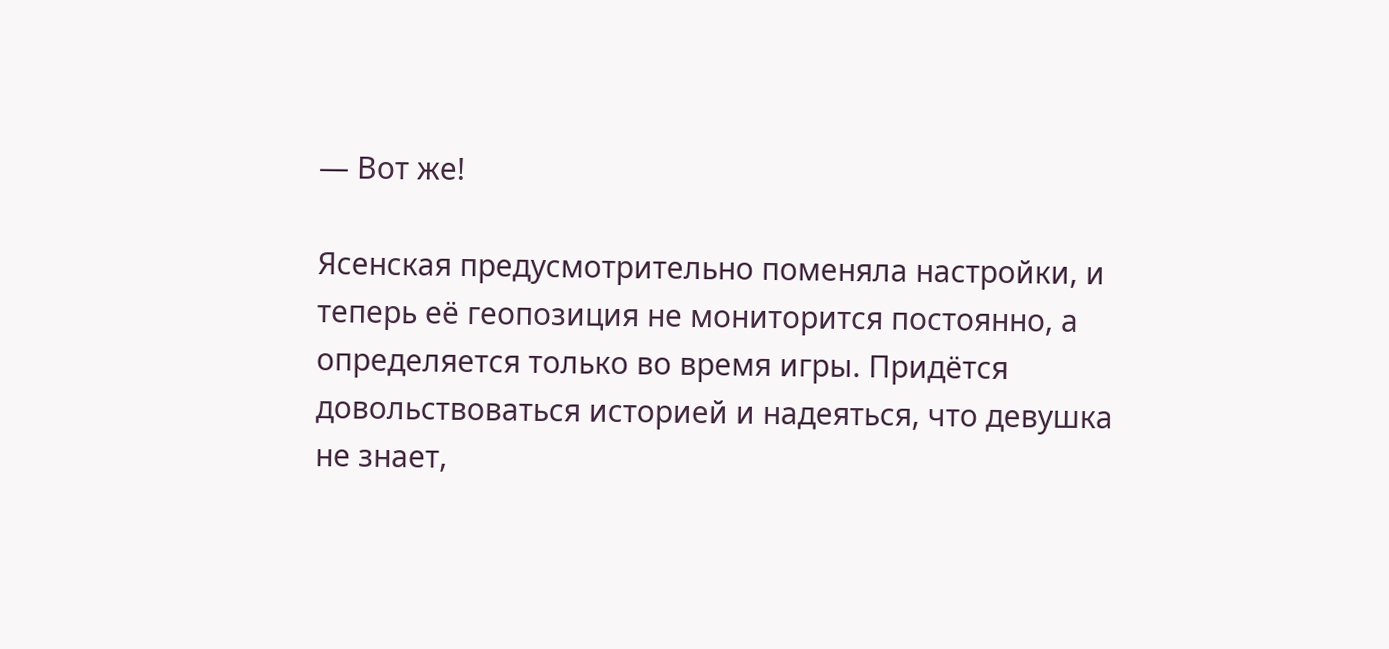— Вот же!

Ясенская предусмотрительно поменяла настройки, и теперь её геопозиция не мониторится постоянно, а определяется только во время игры. Придётся довольствоваться историей и надеяться, что девушка не знает,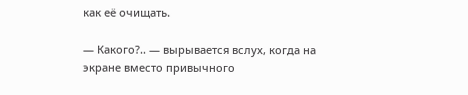как её очищать.

— Какого?.. — вырывается вслух, когда на экране вместо привычного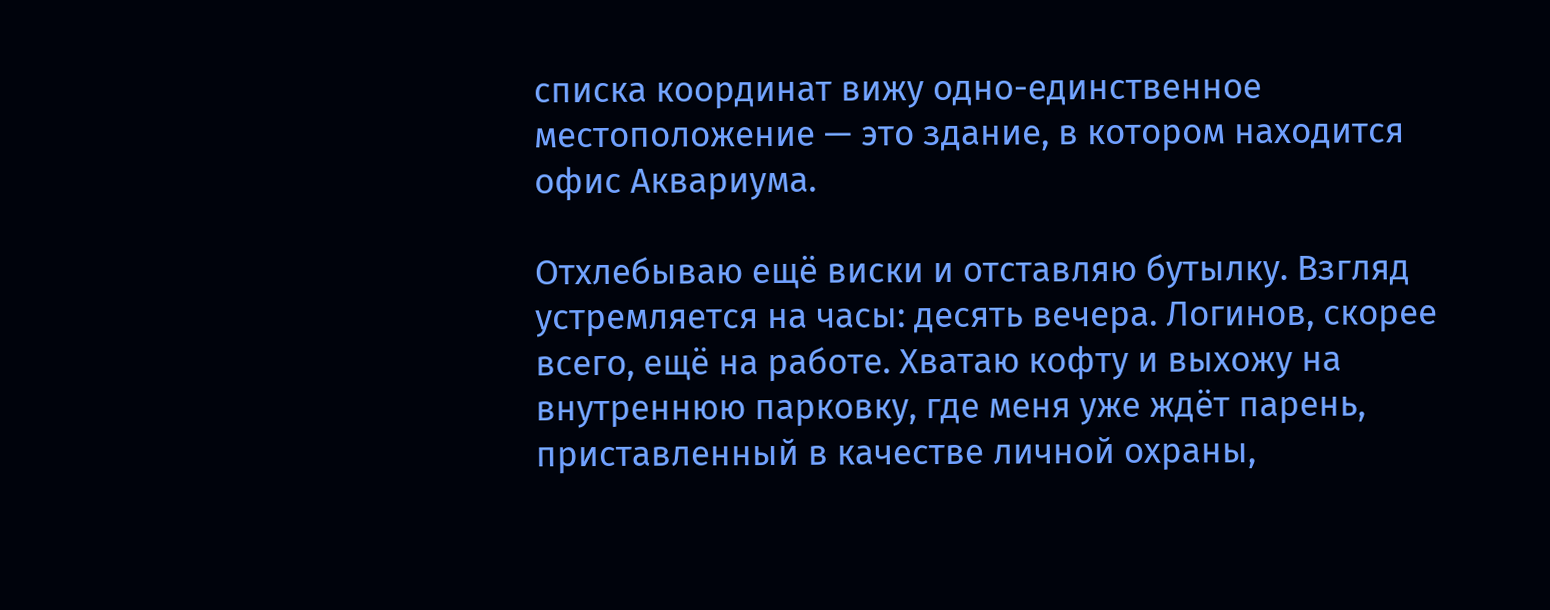списка координат вижу одно-единственное местоположение — это здание, в котором находится офис Аквариума.

Отхлебываю ещё виски и отставляю бутылку. Взгляд устремляется на часы: десять вечера. Логинов, скорее всего, ещё на работе. Хватаю кофту и выхожу на внутреннюю парковку, где меня уже ждёт парень, приставленный в качестве личной охраны,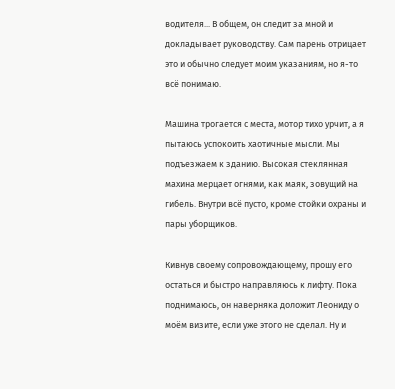водителя... В общем, он следит за мной и докладывает руководству. Сам парень отрицает это и обычно следует моим указаниям, но я-то всё понимаю.

Машина трогается с места, мотор тихо урчит, а я пытаюсь успокоить хаотичные мысли. Мы подъезжаем к зданию. Высокая стеклянная махина мерцает огнями, как маяк, зовущий на гибель. Внутри всё пусто, кроме стойки охраны и пары уборщиков.

Кивнув своему сопровождающему, прошу его остаться и быстро направляюсь к лифту. Пока поднимаюсь, он наверняка доложит Леониду о моём визите, если уже этого не сделал. Ну и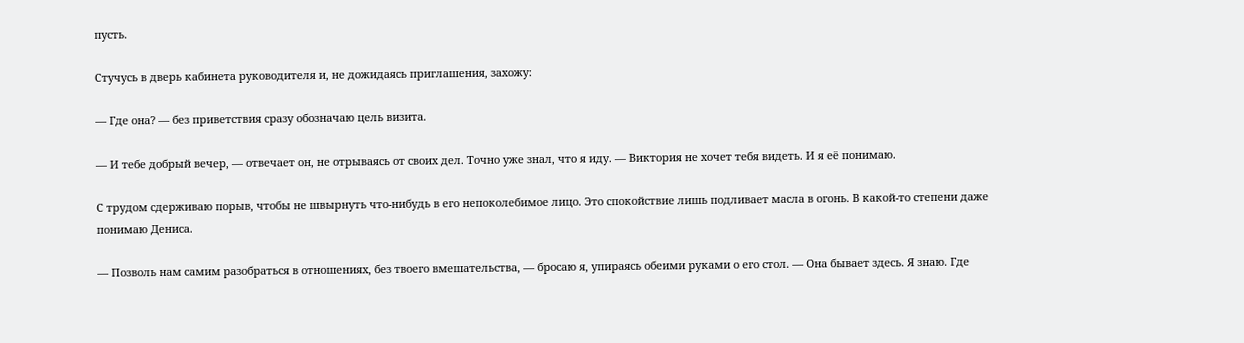пусть.

Стучусь в дверь кабинета руководителя и, не дожидаясь приглашения, захожу:

— Где она? — без приветствия сразу обозначаю цель визита.

— И тебе добрый вечер, — отвечает он, не отрываясь от своих дел. Точно уже знал, что я иду. — Виктория не хочет тебя видеть. И я её понимаю.

С трудом сдерживаю порыв, чтобы не швырнуть что-нибудь в его непоколебимое лицо. Это спокойствие лишь подливает масла в огонь. В какой-то степени даже понимаю Дениса.

— Позволь нам самим разобраться в отношениях, без твоего вмешательства, — бросаю я, упираясь обеими руками о его стол. — Она бывает здесь. Я знаю. Где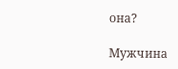она?

Мужчина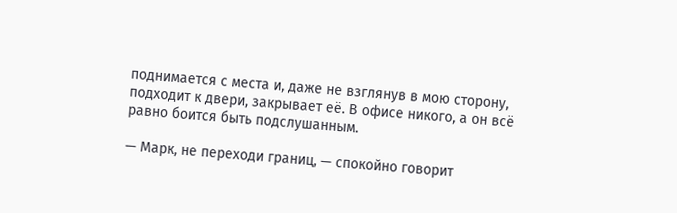поднимается с места и, даже не взглянув в мою сторону, подходит к двери, закрывает её. В офисе никого, а он всё равно боится быть подслушанным.

— Марк, не переходи границ, — спокойно говорит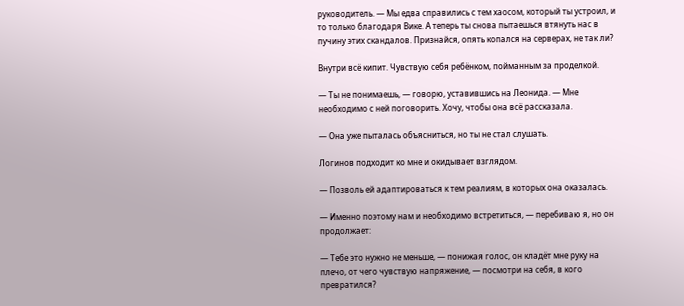руководитель. — Мы едва справились с тем хаосом, который ты устроил, и то только благодаря Вике. А теперь ты снова пытаешься втянуть нас в пучину этих скандалов. Признайся, опять копался на серверах, не так ли?

Внутри всё кипит. Чувствую себя ребёнком, пойманным за проделкой.

— Ты не понимаешь, — говорю, уставившись на Леонида. — Мне необходимо с ней поговорить. Хочу, чтобы она всё рассказала.

— Она уже пыталась объясниться, но ты не стал слушать.

Логинов подходит ко мне и окидывает взглядом.

— Позволь ей адаптироваться к тем реалиям, в которых она оказалась.

— Именно поэтому нам и необходимо встретиться, — перебиваю я, но он продолжает:

— Тебе это нужно не меньше, — понижая голос, он кладёт мне руку на плечо, от чего чувствую напряжение, — посмотри на себя, в кого превратился?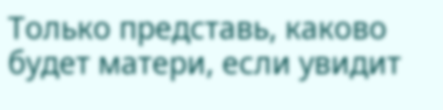Только представь, каково будет матери, если увидит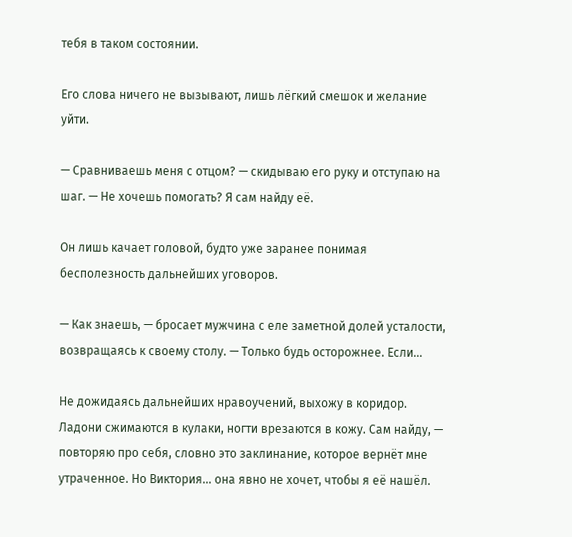тебя в таком состоянии.

Его слова ничего не вызывают, лишь лёгкий смешок и желание уйти.

— Сравниваешь меня с отцом? — скидываю его руку и отступаю на шаг. — Не хочешь помогать? Я сам найду её.

Он лишь качает головой, будто уже заранее понимая бесполезность дальнейших уговоров.

— Как знаешь, — бросает мужчина с еле заметной долей усталости, возвращаясь к своему столу. — Только будь осторожнее. Если...

Не дожидаясь дальнейших нравоучений, выхожу в коридор. Ладони сжимаются в кулаки, ногти врезаются в кожу. Сам найду, — повторяю про себя, словно это заклинание, которое вернёт мне утраченное. Но Виктория... она явно не хочет, чтобы я её нашёл.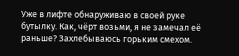Уже в лифте обнаруживаю в своей руке бутылку. Как, чёрт возьми, я не замечал её раньше? Захлебываюсь горьким смехом.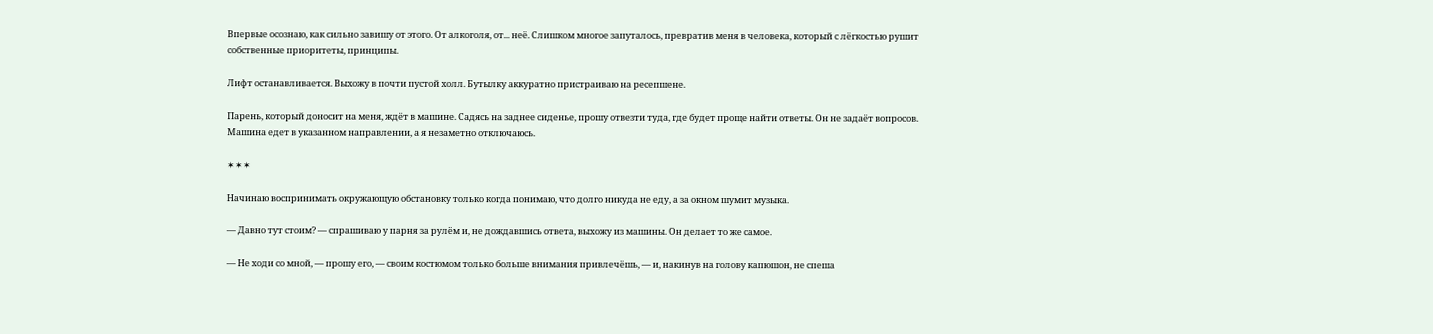Впервые осознаю, как сильно завишу от этого. От алкоголя, от... неё. Слишком многое запуталось, превратив меня в человека, который с лёгкостью рушит собственные приоритеты, принципы.

Лифт останавливается. Выхожу в почти пустой холл. Бутылку аккуратно пристраиваю на ресепшене.

Парень, который доносит на меня, ждёт в машине. Садясь на заднее сиденье, прошу отвезти туда, где будет проще найти ответы. Он не задаёт вопросов. Машина едет в указанном направлении, а я незаметно отключаюсь.

✶✶✶

Начинаю воспринимать окружающую обстановку только когда понимаю, что долго никуда не еду, а за окном шумит музыка.

— Давно тут стоим? — спрашиваю у парня за рулём и, не дождавшись ответа, выхожу из машины. Он делает то же самое.

— Не ходи со мной, — прошу его, — своим костюмом только больше внимания привлечёшь, — и, накинув на голову капюшон, не спеша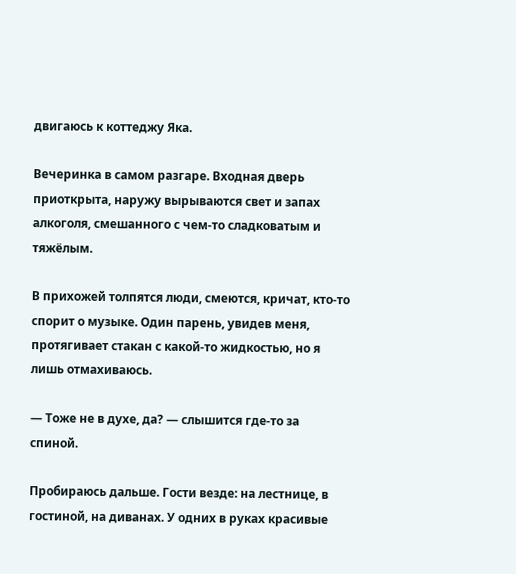двигаюсь к коттеджу Яка.

Вечеринка в самом разгаре. Входная дверь приоткрыта, наружу вырываются свет и запах алкоголя, смешанного с чем-то сладковатым и тяжёлым.

В прихожей толпятся люди, смеются, кричат, кто-то спорит о музыке. Один парень, увидев меня, протягивает стакан с какой-то жидкостью, но я лишь отмахиваюсь.

— Тоже не в духе, да? — слышится где-то за спиной.

Пробираюсь дальше. Гости везде: на лестнице, в гостиной, на диванах. У одних в руках красивые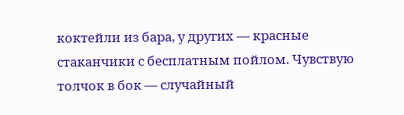коктейли из бара, у других — красные стаканчики с бесплатным пойлом. Чувствую толчок в бок — случайный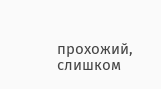прохожий, слишком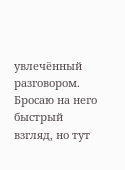увлечённый разговором. Бросаю на него быстрый взгляд, но тут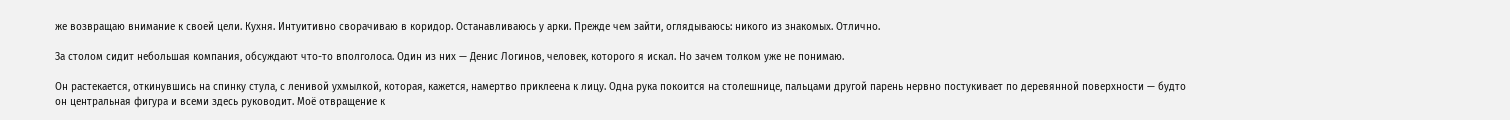же возвращаю внимание к своей цели. Кухня. Интуитивно сворачиваю в коридор. Останавливаюсь у арки. Прежде чем зайти, оглядываюсь: никого из знакомых. Отлично.

За столом сидит небольшая компания, обсуждают что-то вполголоса. Один из них — Денис Логинов, человек, которого я искал. Но зачем толком уже не понимаю.

Он растекается, откинувшись на спинку стула, с ленивой ухмылкой, которая, кажется, намертво приклеена к лицу. Одна рука покоится на столешнице, пальцами другой парень нервно постукивает по деревянной поверхности — будто он центральная фигура и всеми здесь руководит. Моё отвращение к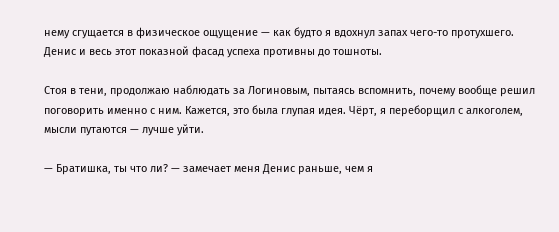нему сгущается в физическое ощущение — как будто я вдохнул запах чего-то протухшего. Денис и весь этот показной фасад успеха противны до тошноты.

Стоя в тени, продолжаю наблюдать за Логиновым, пытаясь вспомнить, почему вообще решил поговорить именно с ним. Кажется, это была глупая идея. Чёрт, я переборщил с алкоголем, мысли путаются — лучше уйти.

— Братишка, ты что ли? — замечает меня Денис раньше, чем я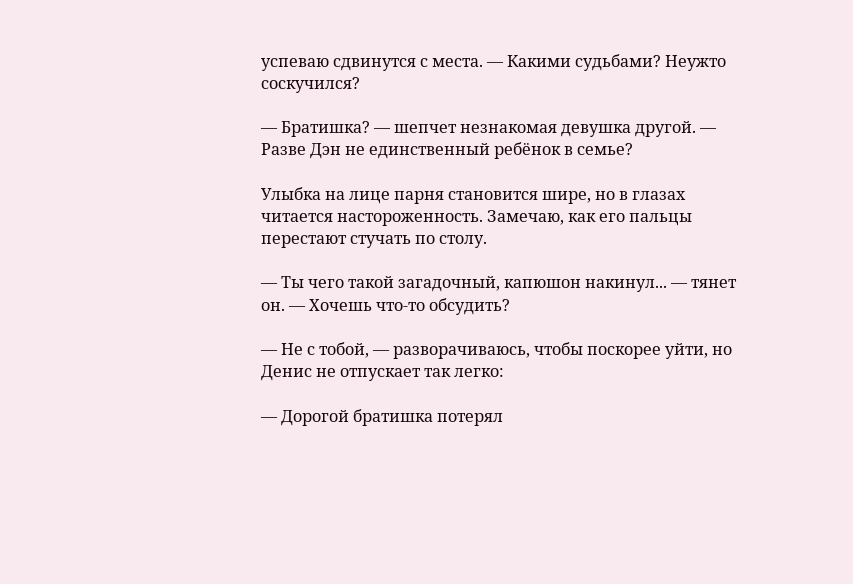успеваю сдвинутся с места. — Какими судьбами? Неужто соскучился?

— Братишка? — шепчет незнакомая девушка другой. — Разве Дэн не единственный ребёнок в семье?

Улыбка на лице парня становится шире, но в глазах читается настороженность. Замечаю, как его пальцы перестают стучать по столу.

— Ты чего такой загадочный, капюшон накинул... — тянет он. — Хочешь что-то обсудить?

— Не с тобой, — разворачиваюсь, чтобы поскорее уйти, но Денис не отпускает так легко:

— Дорогой братишка потерял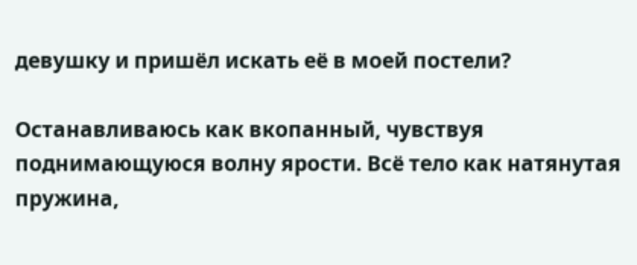девушку и пришёл искать её в моей постели?

Останавливаюсь как вкопанный, чувствуя поднимающуюся волну ярости. Всё тело как натянутая пружина,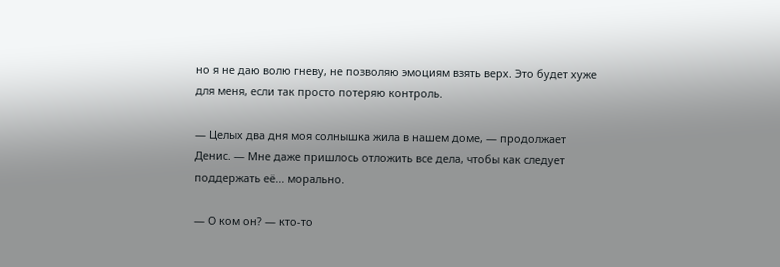но я не даю волю гневу, не позволяю эмоциям взять верх. Это будет хуже для меня, если так просто потеряю контроль.

— Целых два дня моя солнышка жила в нашем доме, — продолжает Денис. — Мне даже пришлось отложить все дела, чтобы как следует поддержать её... морально.

— О ком он? — кто-то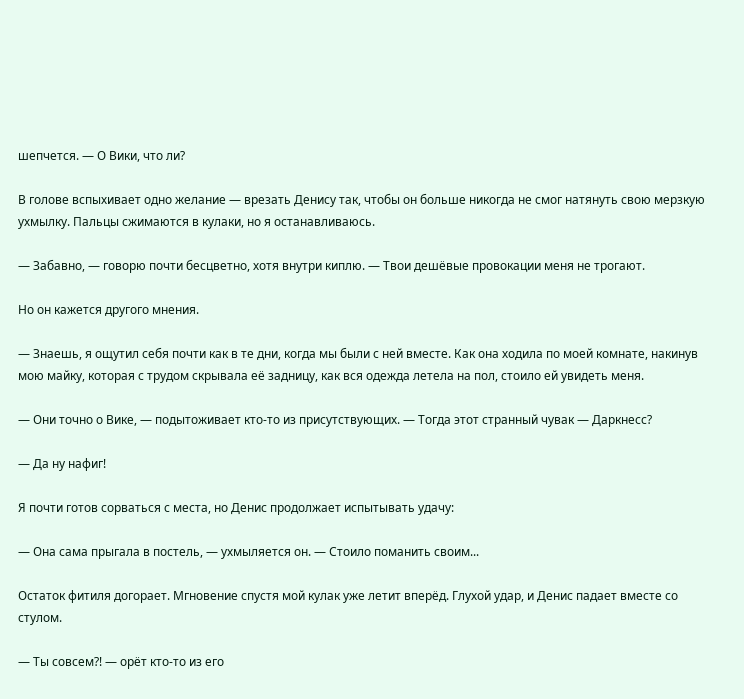шепчется. — О Вики, что ли?

В голове вспыхивает одно желание — врезать Денису так, чтобы он больше никогда не смог натянуть свою мерзкую ухмылку. Пальцы сжимаются в кулаки, но я останавливаюсь.

— Забавно, — говорю почти бесцветно, хотя внутри киплю. — Твои дешёвые провокации меня не трогают.

Но он кажется другого мнения.

— Знаешь, я ощутил себя почти как в те дни, когда мы были с ней вместе. Как она ходила по моей комнате, накинув мою майку, которая с трудом скрывала её задницу, как вся одежда летела на пол, стоило ей увидеть меня.

— Они точно о Вике, — подытоживает кто-то из присутствующих. — Тогда этот странный чувак — Даркнесс?

— Да ну нафиг!

Я почти готов сорваться с места, но Денис продолжает испытывать удачу:

— Она сама прыгала в постель, — ухмыляется он. — Стоило поманить своим...

Остаток фитиля догорает. Мгновение спустя мой кулак уже летит вперёд. Глухой удар, и Денис падает вместе со стулом.

— Ты совсем?! — орёт кто-то из его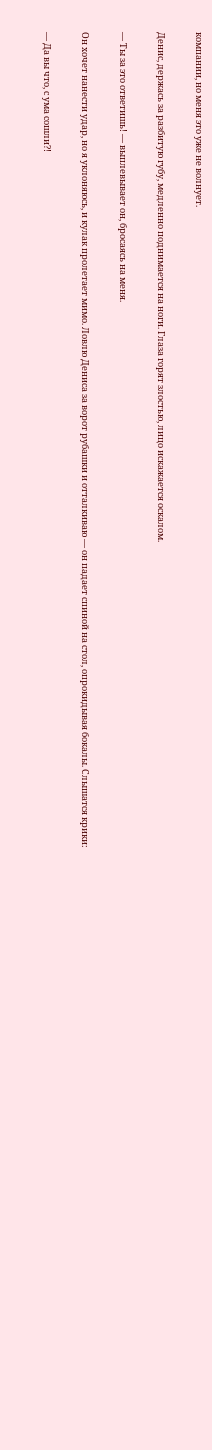компании, но меня это уже не волнует.

Денис, держась за разбитую губу, медленно поднимается на ноги. Глаза горят злостью, лицо искажается оскалом.

— Ты за это ответишь! — выплевывает он, бросаясь на меня.

Он хочет нанести удар, но я уклоняюсь, и кулак пролетает мимо. Ловлю Дениса за ворот рубашки и отталкиваю — он падает спиной на стол, опрокидывая бокалы. Слышатся крики:

— Да вы что, с ума сошли?!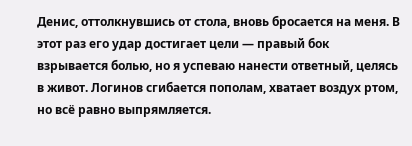Денис, оттолкнувшись от стола, вновь бросается на меня. В этот раз его удар достигает цели — правый бок взрывается болью, но я успеваю нанести ответный, целясь в живот. Логинов сгибается пополам, хватает воздух ртом, но всё равно выпрямляется.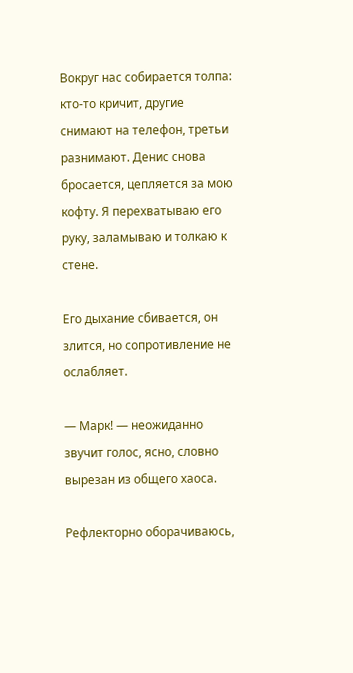Вокруг нас собирается толпа: кто-то кричит, другие снимают на телефон, третьи разнимают. Денис снова бросается, цепляется за мою кофту. Я перехватываю его руку, заламываю и толкаю к стене.

Его дыхание сбивается, он злится, но сопротивление не ослабляет.

— Марк! — неожиданно звучит голос, ясно, словно вырезан из общего хаоса.

Рефлекторно оборачиваюсь,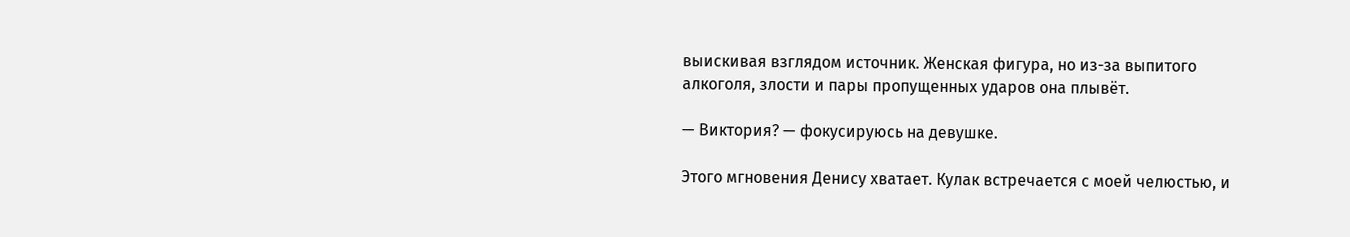выискивая взглядом источник. Женская фигура, но из-за выпитого алкоголя, злости и пары пропущенных ударов она плывёт.

— Виктория? — фокусируюсь на девушке.

Этого мгновения Денису хватает. Кулак встречается с моей челюстью, и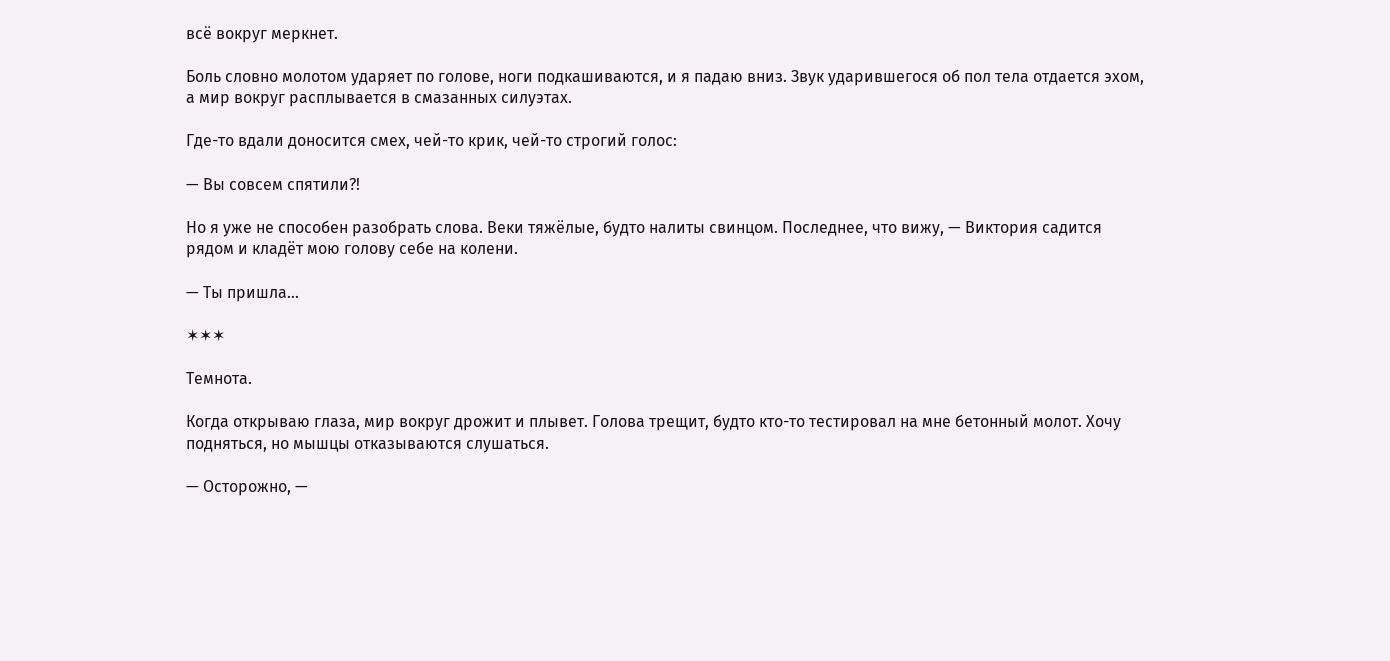всё вокруг меркнет.

Боль словно молотом ударяет по голове, ноги подкашиваются, и я падаю вниз. Звук ударившегося об пол тела отдается эхом, а мир вокруг расплывается в смазанных силуэтах.

Где-то вдали доносится смех, чей-то крик, чей-то строгий голос:

— Вы совсем спятили?!

Но я уже не способен разобрать слова. Веки тяжёлые, будто налиты свинцом. Последнее, что вижу, — Виктория садится рядом и кладёт мою голову себе на колени.

— Ты пришла...

✶✶✶

Темнота.

Когда открываю глаза, мир вокруг дрожит и плывет. Голова трещит, будто кто-то тестировал на мне бетонный молот. Хочу подняться, но мышцы отказываются слушаться.

— Осторожно, —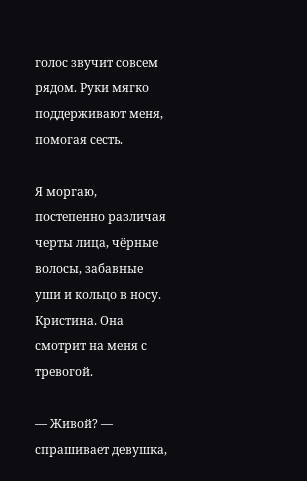голос звучит совсем рядом. Руки мягко поддерживают меня, помогая сесть.

Я моргаю, постепенно различая черты лица, чёрные волосы, забавные уши и кольцо в носу. Кристина. Она смотрит на меня с тревогой.

— Живой? — спрашивает девушка,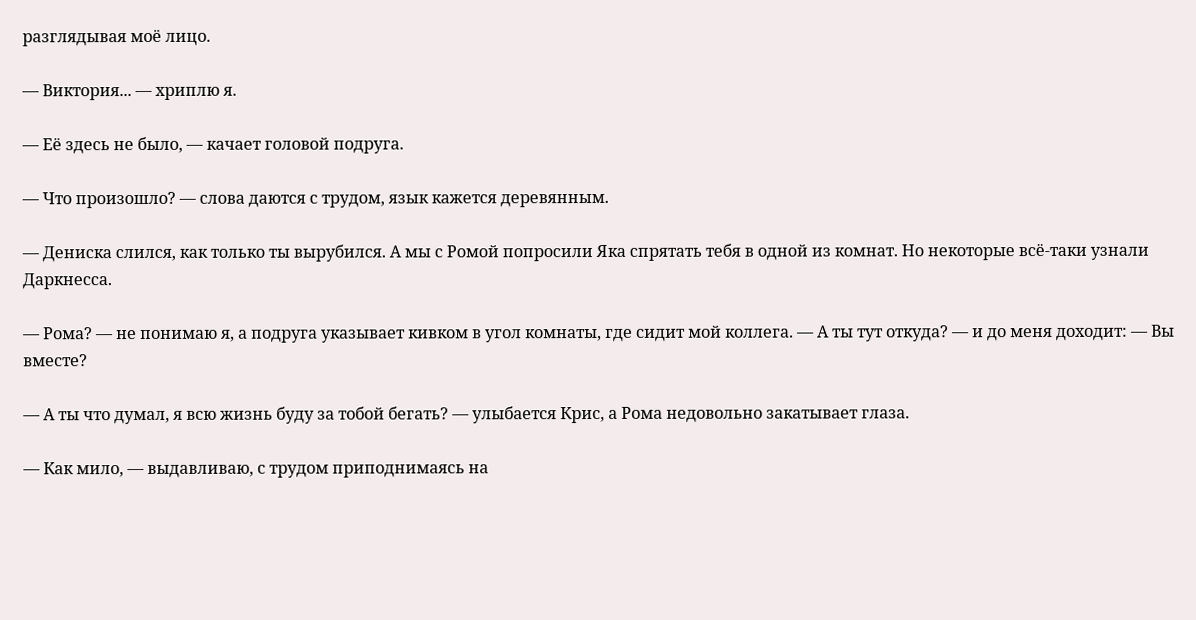разглядывая моё лицо.

— Виктория... — хриплю я.

— Её здесь не было, — качает головой подруга.

— Что произошло? — слова даются с трудом, язык кажется деревянным.

— Дениска слился, как только ты вырубился. А мы с Ромой попросили Яка спрятать тебя в одной из комнат. Но некоторые всё-таки узнали Даркнесса.

— Рома? — не понимаю я, а подруга указывает кивком в угол комнаты, где сидит мой коллега. — А ты тут откуда? — и до меня доходит: — Вы вместе?

— А ты что думал, я всю жизнь буду за тобой бегать? — улыбается Крис, а Рома недовольно закатывает глаза.

— Как мило, — выдавливаю, с трудом приподнимаясь на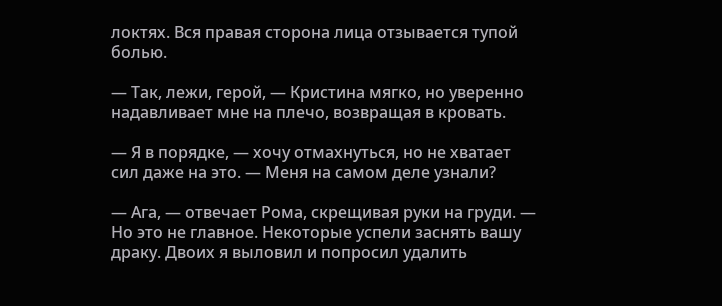локтях. Вся правая сторона лица отзывается тупой болью.

— Так, лежи, герой, — Кристина мягко, но уверенно надавливает мне на плечо, возвращая в кровать.

— Я в порядке, — хочу отмахнуться, но не хватает сил даже на это. — Меня на самом деле узнали?

— Ага, — отвечает Рома, скрещивая руки на груди. — Но это не главное. Некоторые успели заснять вашу драку. Двоих я выловил и попросил удалить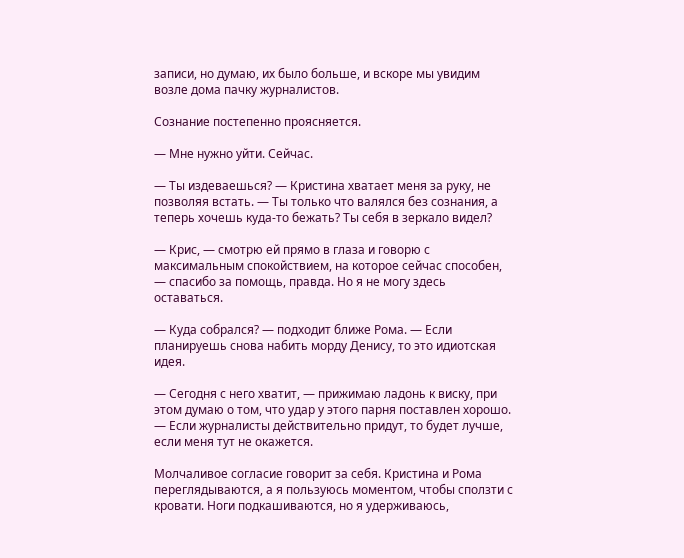записи, но думаю, их было больше, и вскоре мы увидим возле дома пачку журналистов.

Сознание постепенно проясняется.

— Мне нужно уйти. Сейчас.

— Ты издеваешься? — Кристина хватает меня за руку, не позволяя встать. — Ты только что валялся без сознания, а теперь хочешь куда-то бежать? Ты себя в зеркало видел?

— Крис, — смотрю ей прямо в глаза и говорю с максимальным спокойствием, на которое сейчас способен, — спасибо за помощь, правда. Но я не могу здесь оставаться.

— Куда собрался? — подходит ближе Рома. — Если планируешь снова набить морду Денису, то это идиотская идея.

— Сегодня с него хватит, — прижимаю ладонь к виску, при этом думаю о том, что удар у этого парня поставлен хорошо. — Если журналисты действительно придут, то будет лучше, если меня тут не окажется.

Молчаливое согласие говорит за себя. Кристина и Рома переглядываются, а я пользуюсь моментом, чтобы сползти с кровати. Ноги подкашиваются, но я удерживаюсь,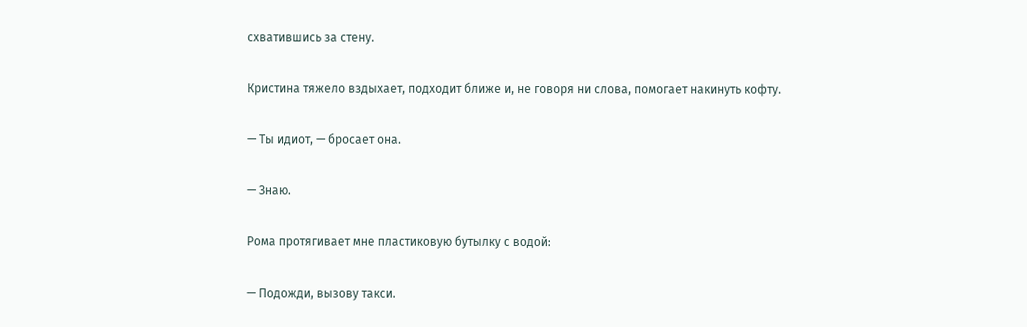схватившись за стену.

Кристина тяжело вздыхает, подходит ближе и, не говоря ни слова, помогает накинуть кофту.

— Ты идиот, — бросает она.

— Знаю.

Рома протягивает мне пластиковую бутылку с водой:

— Подожди, вызову такси.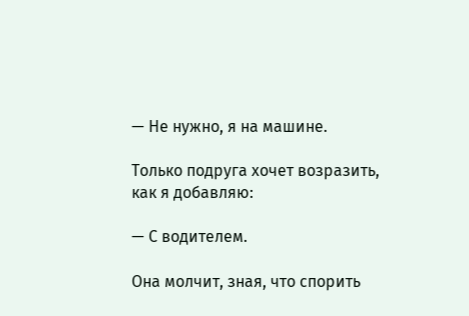— Не нужно, я на машине.

Только подруга хочет возразить, как я добавляю:

— С водителем.

Она молчит, зная, что спорить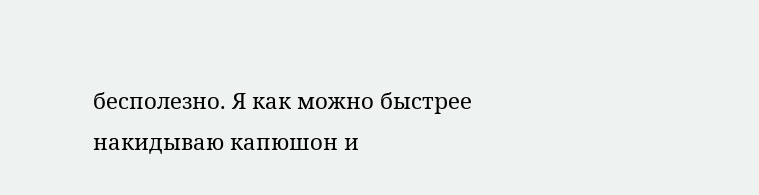бесполезно. Я как можно быстрее накидываю капюшон и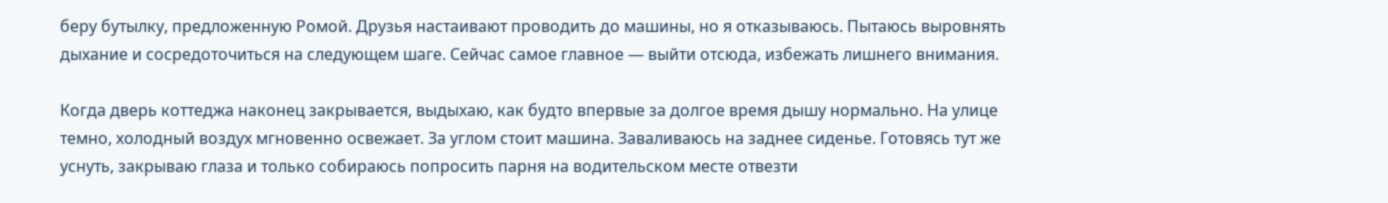беру бутылку, предложенную Ромой. Друзья настаивают проводить до машины, но я отказываюсь. Пытаюсь выровнять дыхание и сосредоточиться на следующем шаге. Сейчас самое главное — выйти отсюда, избежать лишнего внимания.

Когда дверь коттеджа наконец закрывается, выдыхаю, как будто впервые за долгое время дышу нормально. На улице темно, холодный воздух мгновенно освежает. За углом стоит машина. Заваливаюсь на заднее сиденье. Готовясь тут же уснуть, закрываю глаза и только собираюсь попросить парня на водительском месте отвезти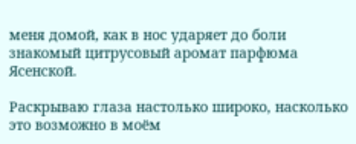меня домой, как в нос ударяет до боли знакомый цитрусовый аромат парфюма Ясенской.

Раскрываю глаза настолько широко, насколько это возможно в моём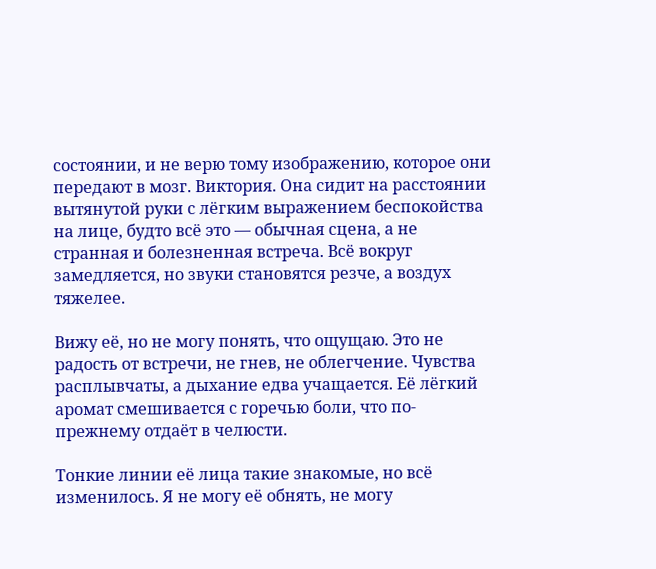состоянии, и не верю тому изображению, которое они передают в мозг. Виктория. Она сидит на расстоянии вытянутой руки с лёгким выражением беспокойства на лице, будто всё это — обычная сцена, а не странная и болезненная встреча. Всё вокруг замедляется, но звуки становятся резче, а воздух тяжелее.

Вижу её, но не могу понять, что ощущаю. Это не радость от встречи, не гнев, не облегчение. Чувства расплывчаты, а дыхание едва учащается. Её лёгкий аромат смешивается с горечью боли, что по-прежнему отдаёт в челюсти.

Тонкие линии её лица такие знакомые, но всё изменилось. Я не могу её обнять, не могу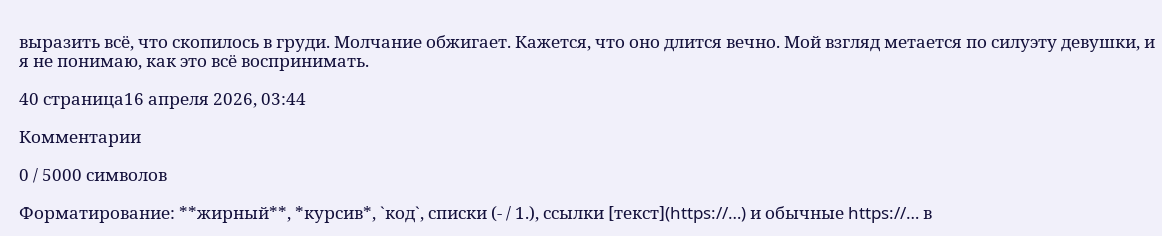выразить всё, что скопилось в груди. Молчание обжигает. Кажется, что оно длится вечно. Мой взгляд метается по силуэту девушки, и я не понимаю, как это всё воспринимать.

40 страница16 апреля 2026, 03:44

Комментарии

0 / 5000 символов

Форматирование: **жирный**, *курсив*, `код`, списки (- / 1.), ссылки [текст](https://…) и обычные https://… в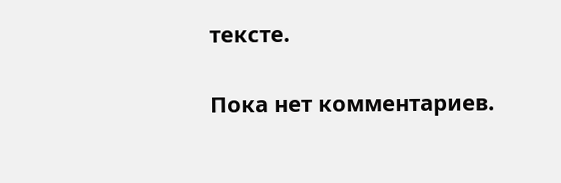тексте.

Пока нет комментариев.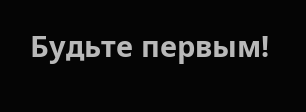Будьте первым!